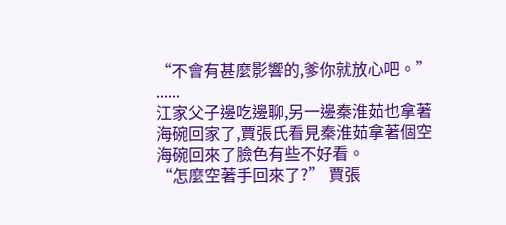“不會有甚麼影響的,爹你就放心吧。”
......
江家父子邊吃邊聊,另一邊秦淮茹也拿著海碗回家了,賈張氏看見秦淮茹拿著個空海碗回來了臉色有些不好看。
“怎麼空著手回來了?” 賈張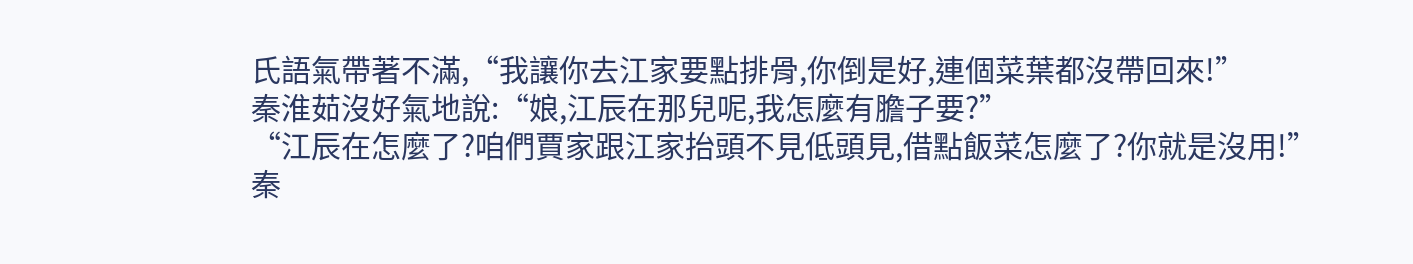氏語氣帶著不滿,“我讓你去江家要點排骨,你倒是好,連個菜葉都沒帶回來!”
秦淮茹沒好氣地說:“娘,江辰在那兒呢,我怎麼有膽子要?”
“江辰在怎麼了?咱們賈家跟江家抬頭不見低頭見,借點飯菜怎麼了?你就是沒用!”
秦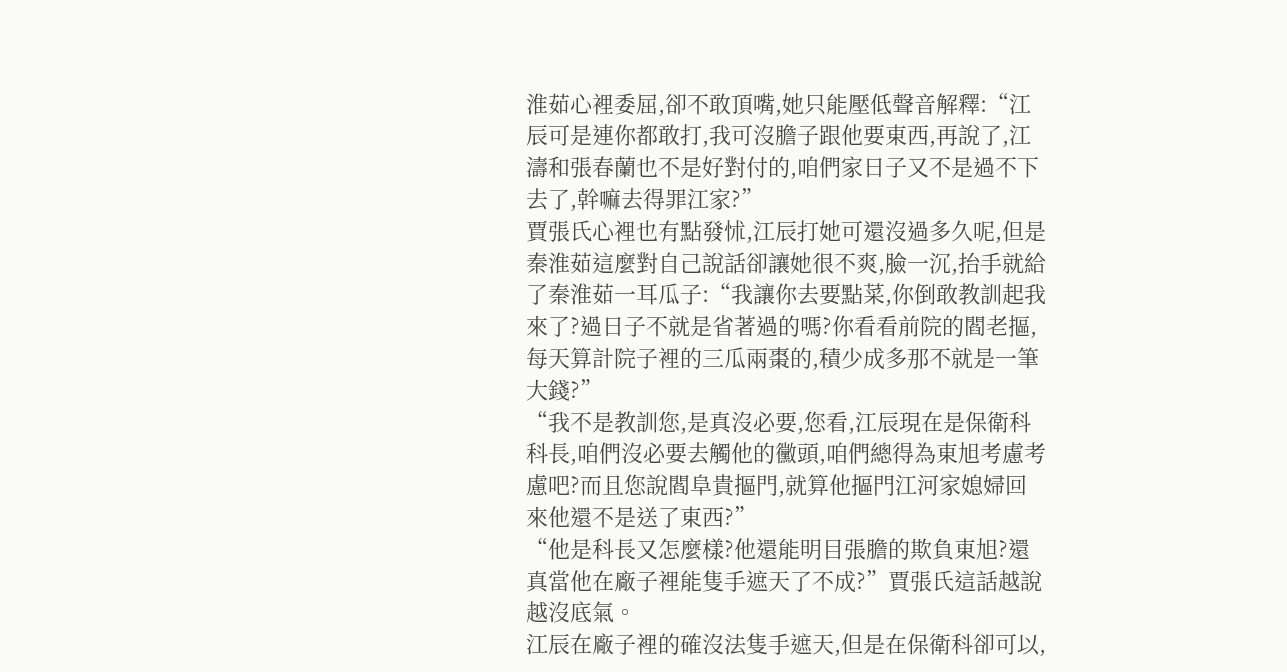淮茹心裡委屈,卻不敢頂嘴,她只能壓低聲音解釋:“江辰可是連你都敢打,我可沒膽子跟他要東西,再說了,江濤和張春蘭也不是好對付的,咱們家日子又不是過不下去了,幹嘛去得罪江家?”
賈張氏心裡也有點發怵,江辰打她可還沒過多久呢,但是秦淮茹這麼對自己說話卻讓她很不爽,臉一沉,抬手就給了秦淮茹一耳瓜子:“我讓你去要點菜,你倒敢教訓起我來了?過日子不就是省著過的嗎?你看看前院的閻老摳,每天算計院子裡的三瓜兩棗的,積少成多那不就是一筆大錢?”
“我不是教訓您,是真沒必要,您看,江辰現在是保衛科科長,咱們沒必要去觸他的黴頭,咱們總得為東旭考慮考慮吧?而且您說閻阜貴摳門,就算他摳門江河家媳婦回來他還不是送了東西?”
“他是科長又怎麼樣?他還能明目張膽的欺負東旭?還真當他在廠子裡能隻手遮天了不成?”賈張氏這話越說越沒底氣。
江辰在廠子裡的確沒法隻手遮天,但是在保衛科卻可以,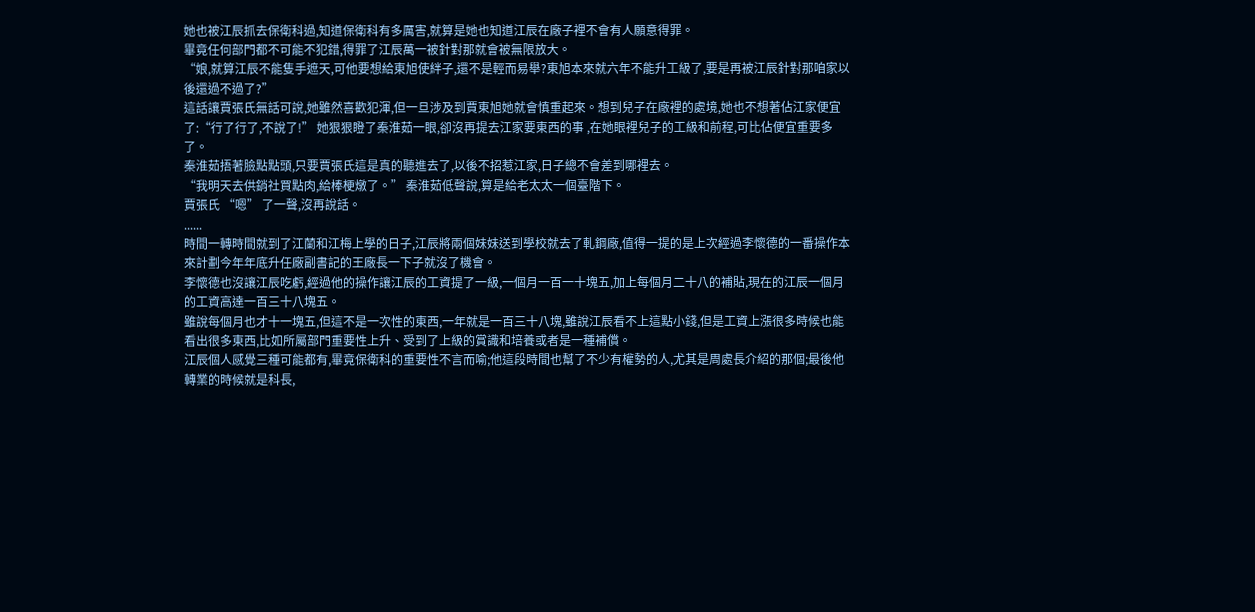她也被江辰抓去保衛科過,知道保衛科有多厲害,就算是她也知道江辰在廠子裡不會有人願意得罪。
畢竟任何部門都不可能不犯錯,得罪了江辰萬一被針對那就會被無限放大。
“娘,就算江辰不能隻手遮天,可他要想給東旭使絆子,還不是輕而易舉?東旭本來就六年不能升工級了,要是再被江辰針對那咱家以後還過不過了?”
這話讓賈張氏無話可說,她雖然喜歡犯渾,但一旦涉及到賈東旭她就會慎重起來。想到兒子在廠裡的處境,她也不想著佔江家便宜了:“行了行了,不說了!” 她狠狠瞪了秦淮茹一眼,卻沒再提去江家要東西的事 ,在她眼裡兒子的工級和前程,可比佔便宜重要多了。
秦淮茹捂著臉點點頭,只要賈張氏這是真的聽進去了,以後不招惹江家,日子總不會差到哪裡去。
“我明天去供銷社買點肉,給棒梗燉了。” 秦淮茹低聲說,算是給老太太一個臺階下。
賈張氏 “嗯” 了一聲,沒再說話。
......
時間一轉時間就到了江蘭和江梅上學的日子,江辰將兩個妹妹送到學校就去了軋鋼廠,值得一提的是上次經過李懷德的一番操作本來計劃今年年底升任廠副書記的王廠長一下子就沒了機會。
李懷德也沒讓江辰吃虧,經過他的操作讓江辰的工資提了一級,一個月一百一十塊五,加上每個月二十八的補貼,現在的江辰一個月的工資高達一百三十八塊五。
雖說每個月也才十一塊五,但這不是一次性的東西,一年就是一百三十八塊,雖說江辰看不上這點小錢,但是工資上漲很多時候也能看出很多東西,比如所屬部門重要性上升、受到了上級的賞識和培養或者是一種補償。
江辰個人感覺三種可能都有,畢竟保衛科的重要性不言而喻;他這段時間也幫了不少有權勢的人,尤其是周處長介紹的那個;最後他轉業的時候就是科長,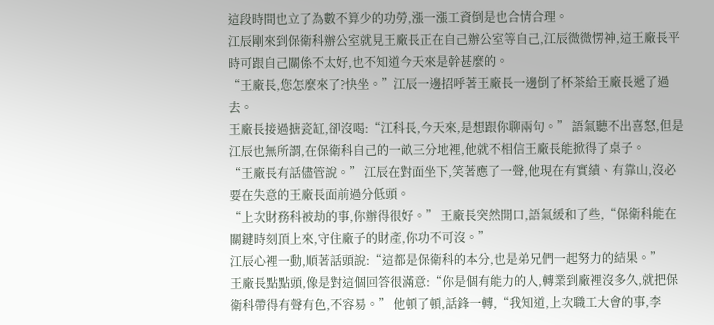這段時間也立了為數不算少的功勞,漲一漲工資倒是也合情合理。
江辰剛來到保衛科辦公室就見王廠長正在自己辦公室等自己,江辰微微愣神,這王廠長平時可跟自己關係不太好,也不知道今天來是幹甚麼的。
“王廠長,您怎麼來了?快坐。”江辰一邊招呼著王廠長一邊倒了杯茶給王廠長遞了過去。
王廠長接過搪瓷缸,卻沒喝:“江科長,今天來,是想跟你聊兩句。” 語氣聽不出喜怒,但是江辰也無所謂,在保衛科自己的一畝三分地裡,他就不相信王廠長能掀得了桌子。
“王廠長有話儘管說。” 江辰在對面坐下,笑著應了一聲,他現在有實績、有靠山,沒必要在失意的王廠長面前過分低頭。
“上次財務科被劫的事,你辦得很好。” 王廠長突然開口,語氣緩和了些,“保衛科能在關鍵時刻頂上來,守住廠子的財產,你功不可沒。”
江辰心裡一動,順著話頭說:“這都是保衛科的本分,也是弟兄們一起努力的結果。”
王廠長點點頭,像是對這個回答很滿意:“你是個有能力的人,轉業到廠裡沒多久,就把保衛科帶得有聲有色,不容易。” 他頓了頓,話鋒一轉,“我知道,上次職工大會的事,李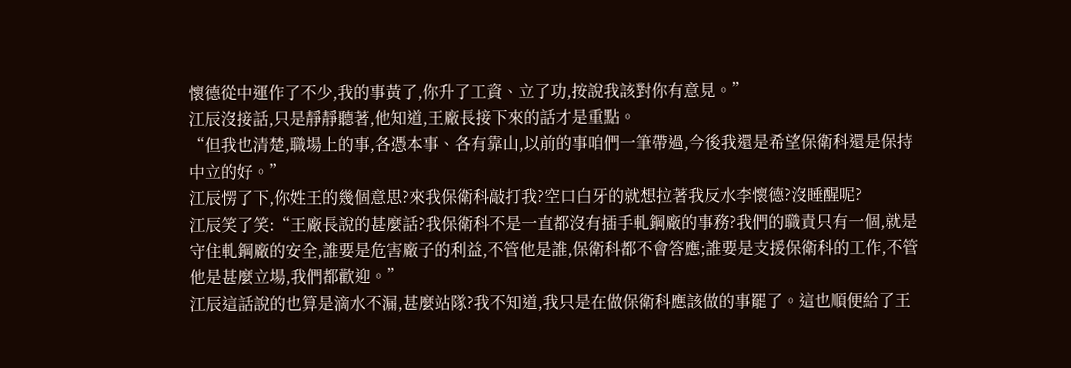懷德從中運作了不少,我的事黃了,你升了工資、立了功,按說我該對你有意見。”
江辰沒接話,只是靜靜聽著,他知道,王廠長接下來的話才是重點。
“但我也清楚,職場上的事,各憑本事、各有靠山,以前的事咱們一筆帶過,今後我還是希望保衛科還是保持中立的好。”
江辰愣了下,你姓王的幾個意思?來我保衛科敲打我?空口白牙的就想拉著我反水李懷德?沒睡醒呢?
江辰笑了笑:“王廠長說的甚麼話?我保衛科不是一直都沒有插手軋鋼廠的事務?我們的職責只有一個,就是守住軋鋼廠的安全,誰要是危害廠子的利益,不管他是誰,保衛科都不會答應;誰要是支援保衛科的工作,不管他是甚麼立場,我們都歡迎。”
江辰這話說的也算是滴水不漏,甚麼站隊?我不知道,我只是在做保衛科應該做的事罷了。這也順便給了王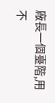廠長一個臺階,用不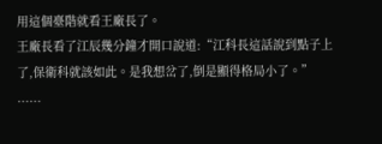用這個臺階就看王廠長了。
王廠長看了江辰幾分鐘才開口說道:“江科長這話說到點子上了,保衛科就該如此。是我想岔了,倒是顯得格局小了。”
......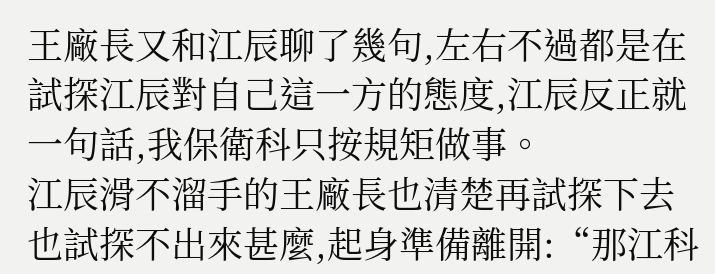王廠長又和江辰聊了幾句,左右不過都是在試探江辰對自己這一方的態度,江辰反正就一句話,我保衛科只按規矩做事。
江辰滑不溜手的王廠長也清楚再試探下去也試探不出來甚麼,起身準備離開:“那江科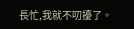長忙,我就不叨擾了。